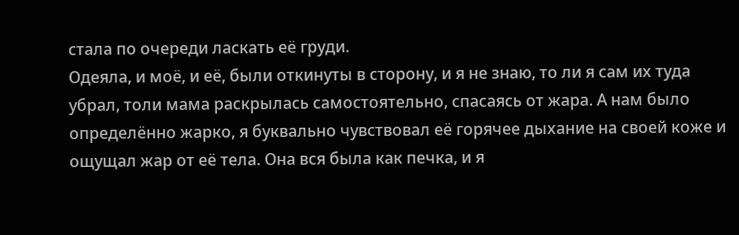стала по очереди ласкать её груди.
Одеяла, и моё, и её, были откинуты в сторону, и я не знаю, то ли я сам их туда убрал, толи мама раскрылась самостоятельно, спасаясь от жара. А нам было определённо жарко, я буквально чувствовал её горячее дыхание на своей коже и ощущал жар от её тела. Она вся была как печка, и я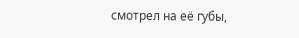смотрел на её губы,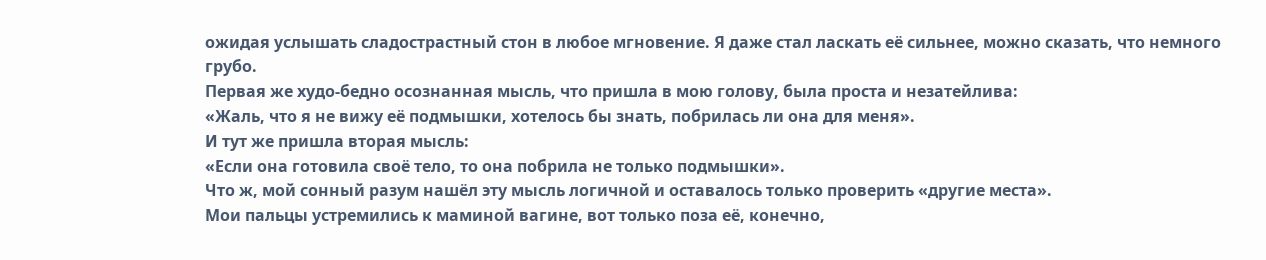ожидая услышать сладострастный стон в любое мгновение. Я даже стал ласкать её сильнее, можно сказать, что немного грубо.
Первая же худо-бедно осознанная мысль, что пришла в мою голову, была проста и незатейлива:
«Жаль, что я не вижу её подмышки, хотелось бы знать, побрилась ли она для меня».
И тут же пришла вторая мысль:
«Если она готовила своё тело, то она побрила не только подмышки».
Что ж, мой сонный разум нашёл эту мысль логичной и оставалось только проверить «другие места».
Мои пальцы устремились к маминой вагине, вот только поза её, конечно,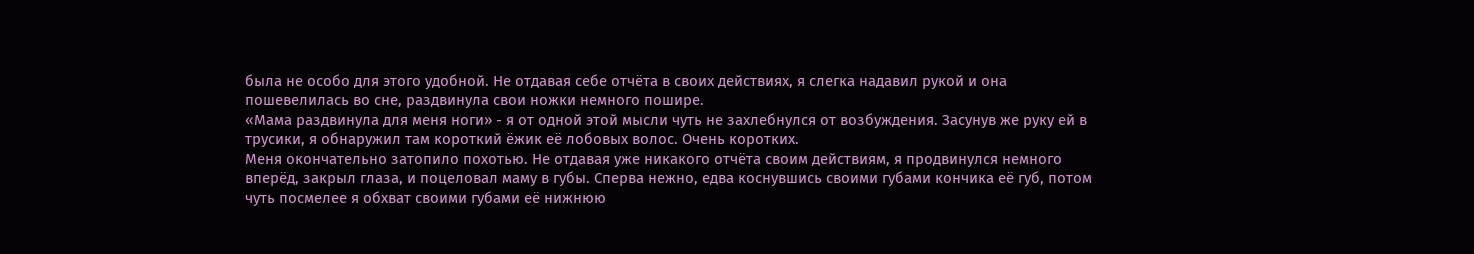была не особо для этого удобной. Не отдавая себе отчёта в своих действиях, я слегка надавил рукой и она пошевелилась во сне, раздвинула свои ножки немного пошире.
«Мама раздвинула для меня ноги» - я от одной этой мысли чуть не захлебнулся от возбуждения. Засунув же руку ей в трусики, я обнаружил там короткий ёжик её лобовых волос. Очень коротких.
Меня окончательно затопило похотью. Не отдавая уже никакого отчёта своим действиям, я продвинулся немного вперёд, закрыл глаза, и поцеловал маму в губы. Сперва нежно, едва коснувшись своими губами кончика её губ, потом чуть посмелее я обхват своими губами её нижнюю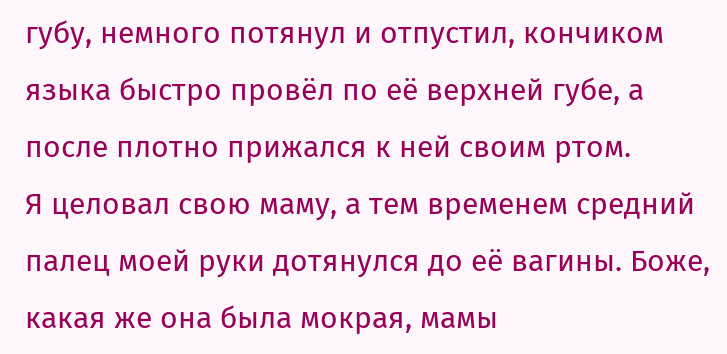губу, немного потянул и отпустил, кончиком языка быстро провёл по её верхней губе, а после плотно прижался к ней своим ртом.
Я целовал свою маму, а тем временем средний палец моей руки дотянулся до её вагины. Боже, какая же она была мокрая, мамы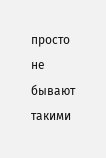просто не бывают такими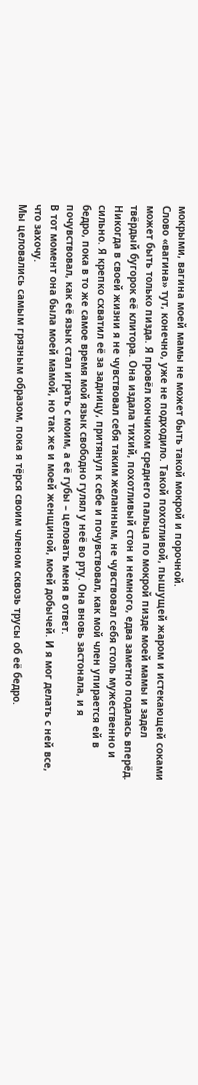мокрыми, вагина моей мамы не может быть такой мокрой и порочной.
Слово «вагина» тут, конечно, уже не подходило. Такой похотливой, пышущей жаром и истекающей соками может быть только пизда. Я провёл кончиком среднего пальца по мокрой пизде моей мамы и задел твёрдый бугорок её клитора. Она издала тихий, похотливый стон и немного, едва заметно подалась вперёд.
Никогда в своей жизни я не чувствовал себя таким желанным, не чувствовал себя столь мужественно и сильно. Я крепко схватил её за задницу, притянул к себе и почувствовал, как мой член упирается ей в бедро, пока в то же самое время мой язык свободно гулял у неё во рту. Она вновь застонала, и я почувствовал, как её язык стал играть с моим, а её губы – целовать меня в ответ.
В тот момент она была моей мамой, но так же и моей женщиной, моей добычей. И я мог делать с ней все, что захочу.
Мы целовались самым грязным образом, пока я тёрся своим членом сквозь трусы об её бедро.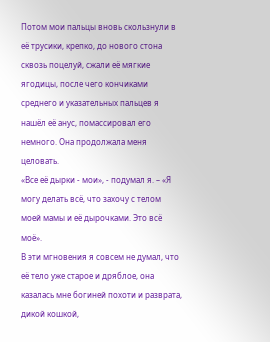Потом мои пальцы вновь скользнули в её трусики, крепко, до нового стона сквозь поцелуй, сжали её мягкие ягодицы, после чего кончиками среднего и указательных пальцев я нашёл её анус, помассировал его немного. Она продолжала меня целовать.
«Все её дырки - мои», - подумал я. – «Я могу делать всё, что захочу с телом моей мамы и её дырочками. Это всё моё».
В эти мгновения я совсем не думал, что её тело уже старое и дряблое, она казалась мне богиней похоти и разврата, дикой кошкой,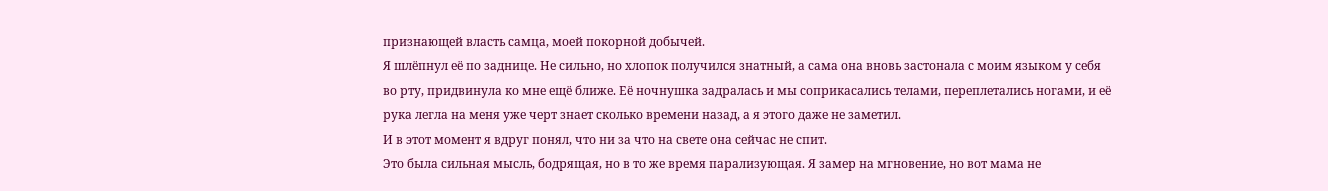признающей власть самца, моей покорной добычей.
Я шлёпнул её по заднице. Не сильно, но хлопок получился знатный, а сама она вновь застонала с моим языком у себя во рту, придвинула ко мне ещё ближе. Её ночнушка задралась и мы соприкасались телами, переплетались ногами, и её рука легла на меня уже черт знает сколько времени назад, а я этого даже не заметил.
И в этот момент я вдруг понял, что ни за что на свете она сейчас не спит.
Это была сильная мысль, бодрящая, но в то же время парализующая. Я замер на мгновение, но вот мама не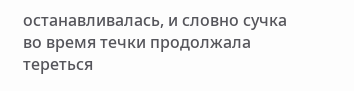останавливалась, и словно сучка во время течки продолжала тереться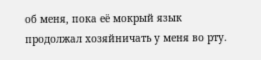об меня, пока её мокрый язык продолжал хозяйничать у меня во рту.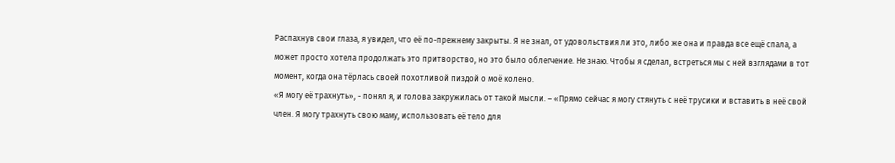Распахнув свои глаза, я увидел, что её по-прежнему закрыты. Я не знал, от удовольствия ли это, либо же она и правда все ещё спала, а может просто хотела продолжать это притворство, но это было облегчение. Не знаю. Чтобы я сделал, встреться мы с ней взглядами в тот момент, когда она тёрлась своей похотливой пиздой о моё колено.
«Я могу её трахнуть», - понял я, и голова закружилась от такой мысли. – «Прямо сейчас я могу стянуть с неё трусики и вставить в неё свой член. Я могу трахнуть свою маму, использовать её тело для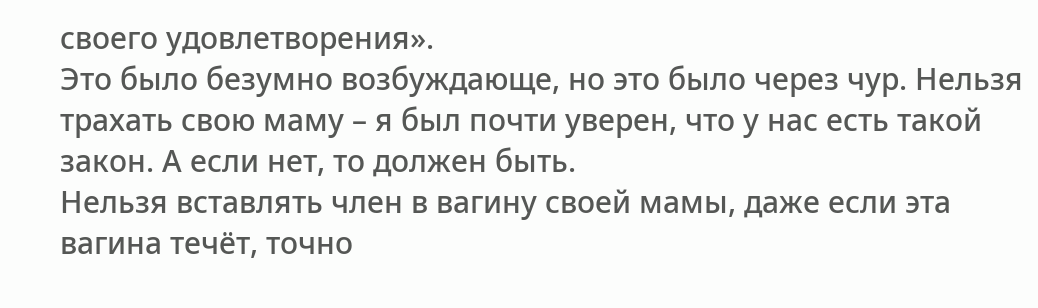своего удовлетворения».
Это было безумно возбуждающе, но это было через чур. Нельзя трахать свою маму – я был почти уверен, что у нас есть такой закон. А если нет, то должен быть.
Нельзя вставлять член в вагину своей мамы, даже если эта вагина течёт, точно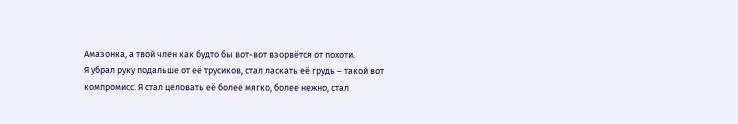Амазонка, а твой член как будто бы вот-вот взорвётся от похоти.
Я убрал руку подальше от её трусиков, стал ласкать её грудь – такой вот компромисс. Я стал целовать её более мягко, более нежно, стал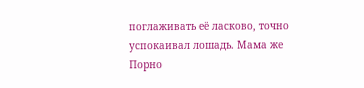поглаживать её ласково, точно успокаивал лошадь. Мама же
Порно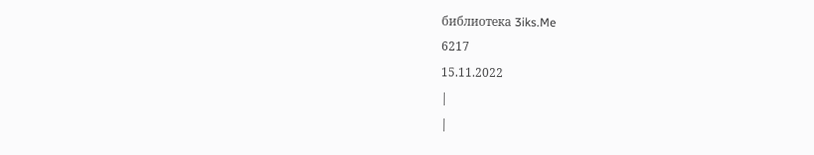библиотека 3iks.Me
6217
15.11.2022
|
|